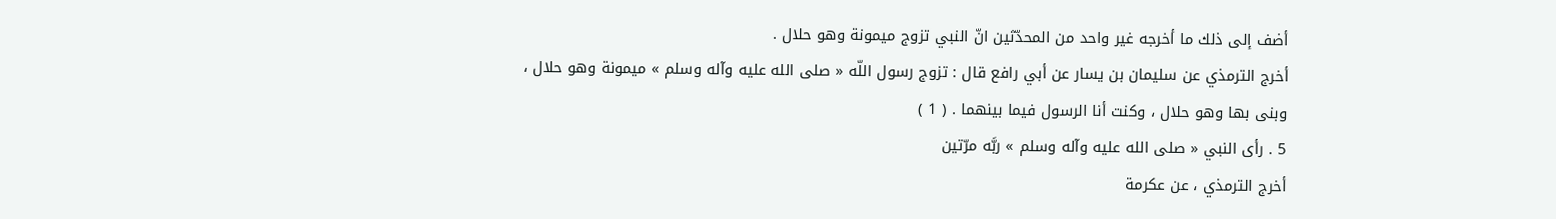أضف إلى ذلك ما أخرجه غير واحد من المحدّثين انّ النبي تزوج ميمونة وهو حلال .
أخرج الترمذي عن سليمان بن يسار عن أبي رافع قال : تزوج رسول اللّه « صلى الله عليه وآله وسلم » ميمونة وهو حلال ، وبنى بها وهو حلال ، وكنت أنا الرسول فيما بينهما . ( 1 )
5 . رأى النبي « صلى الله عليه وآله وسلم » ربَّه مرّتين
أخرج الترمذي ، عن عكرمة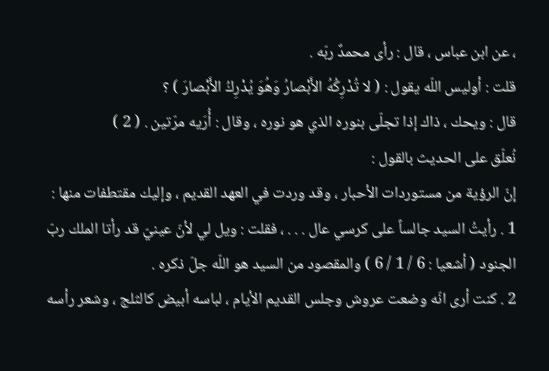، عن ابن عباس ، قال : رأى محمدٌ ربّه .
قلت : أوليس اللّه يقول : ( لا تُدْرِكُهُ الأَبْصارُ وَهُوَ يُدْرِكُ الأَبْصارَ ) ؟
قال : ويحك ، ذاك إذا تجلّى بنوره الذي هو نوره ، وقال : أُرَيه مرّتين . ( 2 )
نُعلّق على الحديث بالقول :
إنّ الرؤية من مستوردات الأحبار ، وقد وردت في العهد القديم ، وإليك مقتطفات منها :
1 . رأيتُ السيد جالساً على كرسي عال . . . ، فقلت : ويل لي لأنّ عينيّ قد رأتا الملك ربّ الجنود ( أشعيا : 6 / 1 / 6 ) والمقصود من السيد هو اللّه جلّ ذكره .
2 . كنت أرى انّه وضعت عروش وجلس القديم الأيام ، لباسه أبيض كالثلج ، وشعر رأسه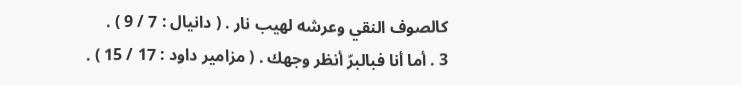كالصوف النقي وعرشه لهيب نار . ( دانيال : 7 / 9 ) .
3 . أما أنا فبالبرّ أنظر وجهك . ( مزامير داود : 17 / 15 ) .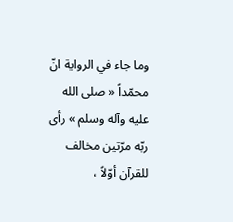وما جاء في الرواية انّ محمّداً « صلى الله عليه وآله وسلم » رأى ربّه مرّتين مخالف للقرآن أوّلاً ،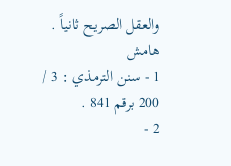والعقل الصريح ثانياً .
هامش
1 - سنن الترمذي : 3 / 200 برقم 841 .
2 -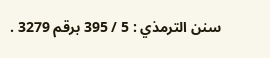سنن الترمذي : 5 / 395 برقم 3279 .